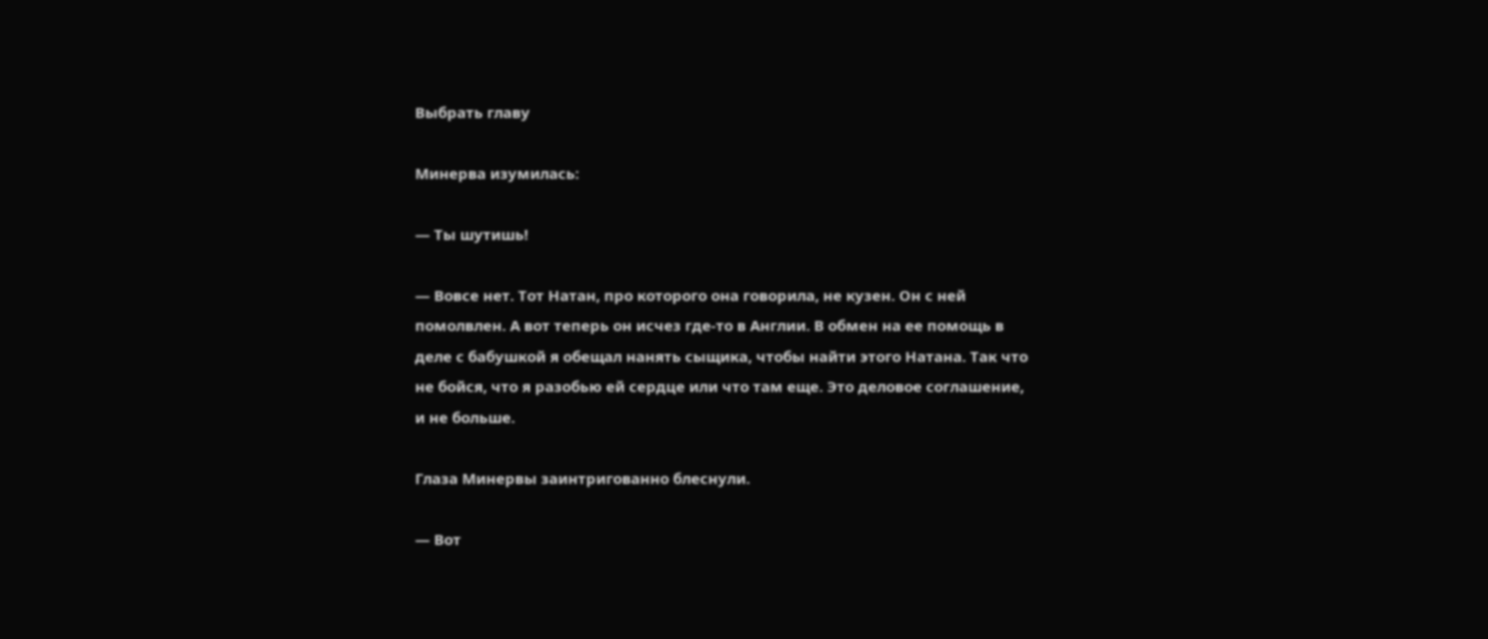Выбрать главу

Минерва изумилась:

— Ты шутишь!

— Вовсе нет. Тот Натан, про которого она говорила, не кузен. Он с ней помолвлен. А вот теперь он исчез где-то в Англии. В обмен на ее помощь в деле с бабушкой я обещал нанять сыщика, чтобы найти этого Натана. Так что не бойся, что я разобью ей сердце или что там еще. Это деловое соглашение, и не больше.

Глаза Минервы заинтригованно блеснули.

— Вот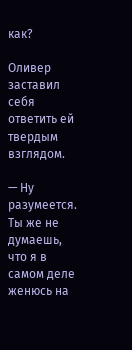как?

Оливер заставил себя ответить ей твердым взглядом.

— Ну разумеется. Ты же не думаешь, что я в самом деле женюсь на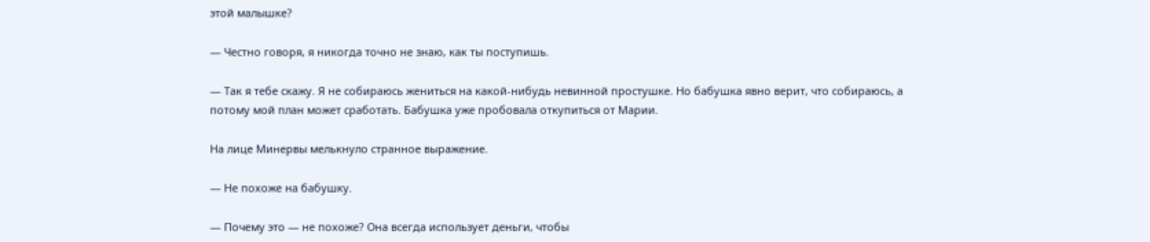этой малышке?

— Честно говоря, я никогда точно не знаю, как ты поступишь.

— Так я тебе скажу. Я не собираюсь жениться на какой-нибудь невинной простушке. Но бабушка явно верит, что собираюсь, а потому мой план может сработать. Бабушка уже пробовала откупиться от Марии.

На лице Минервы мелькнуло странное выражение.

— Не похоже на бабушку.

— Почему это — не похоже? Она всегда использует деньги, чтобы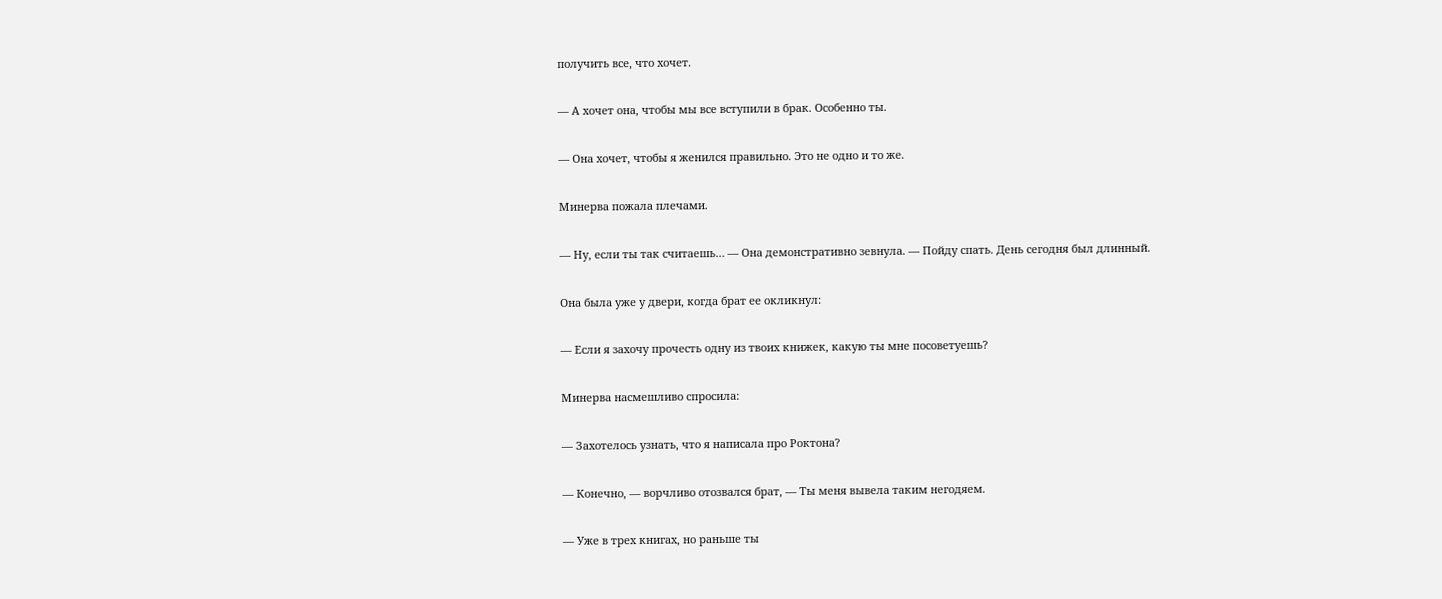получить все, что хочет.

— А хочет она, чтобы мы все вступили в брак. Особенно ты.

— Она хочет, чтобы я женился правильно. Это не одно и то же.

Минерва пожала плечами.

— Ну, если ты так считаешь… — Она демонстративно зевнула. — Пойду спать. День сегодня был длинный.

Она была уже у двери, когда брат ее окликнул:

— Если я захочу прочесть одну из твоих книжек, какую ты мне посоветуешь?

Минерва насмешливо спросила:

— Захотелось узнать, что я написала про Роктона?

— Конечно, — ворчливо отозвался брат, — Ты меня вывела таким негодяем.

— Уже в трех книгах, но раньше ты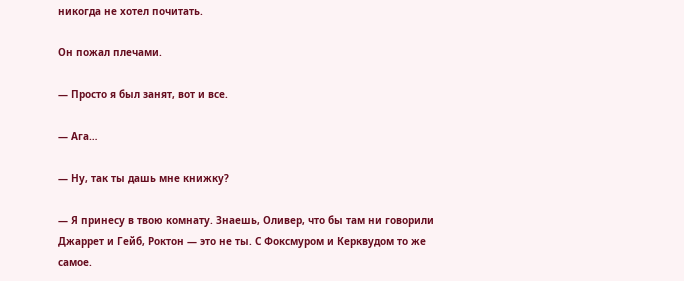никогда не хотел почитать.

Он пожал плечами.

— Просто я был занят, вот и все.

— Ага…

— Ну, так ты дашь мне книжку?

— Я принесу в твою комнату. Знаешь, Оливер, что бы там ни говорили Джаррет и Гейб, Роктон — это не ты. С Фоксмуром и Керквудом то же самое.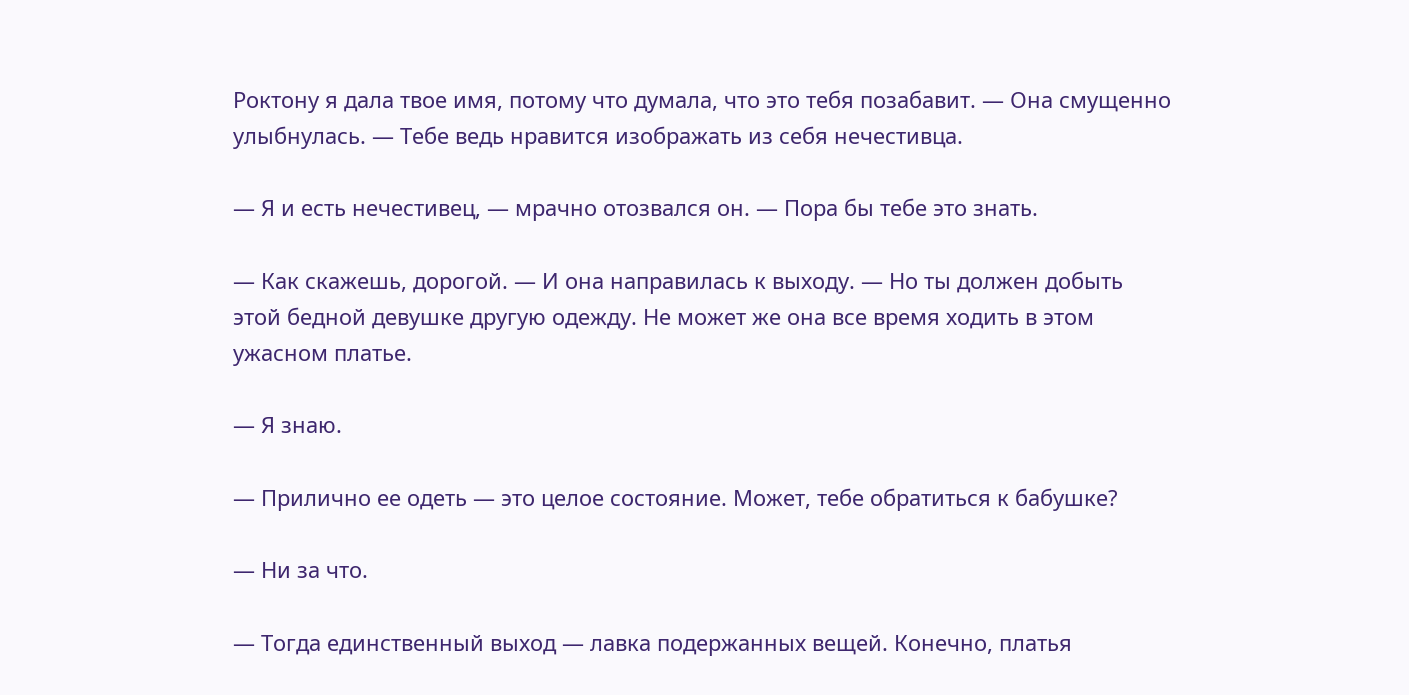Роктону я дала твое имя, потому что думала, что это тебя позабавит. — Она смущенно улыбнулась. — Тебе ведь нравится изображать из себя нечестивца.

— Я и есть нечестивец, — мрачно отозвался он. — Пора бы тебе это знать.

— Как скажешь, дорогой. — И она направилась к выходу. — Но ты должен добыть этой бедной девушке другую одежду. Не может же она все время ходить в этом ужасном платье.

— Я знаю.

— Прилично ее одеть — это целое состояние. Может, тебе обратиться к бабушке?

— Ни за что.

— Тогда единственный выход — лавка подержанных вещей. Конечно, платья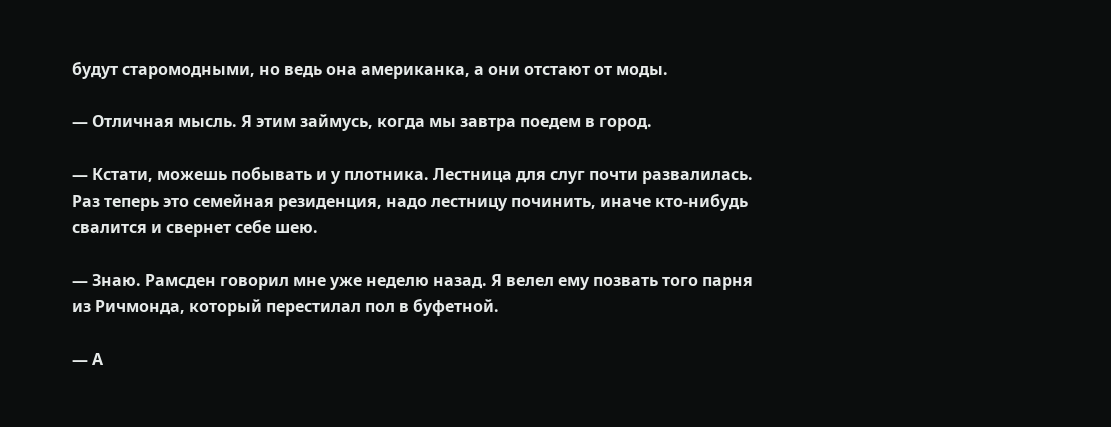будут старомодными, но ведь она американка, а они отстают от моды.

— Отличная мысль. Я этим займусь, когда мы завтра поедем в город.

— Кстати, можешь побывать и у плотника. Лестница для слуг почти развалилась. Раз теперь это семейная резиденция, надо лестницу починить, иначе кто-нибудь свалится и свернет себе шею.

— Знаю. Рамсден говорил мне уже неделю назад. Я велел ему позвать того парня из Ричмонда, который перестилал пол в буфетной.

— А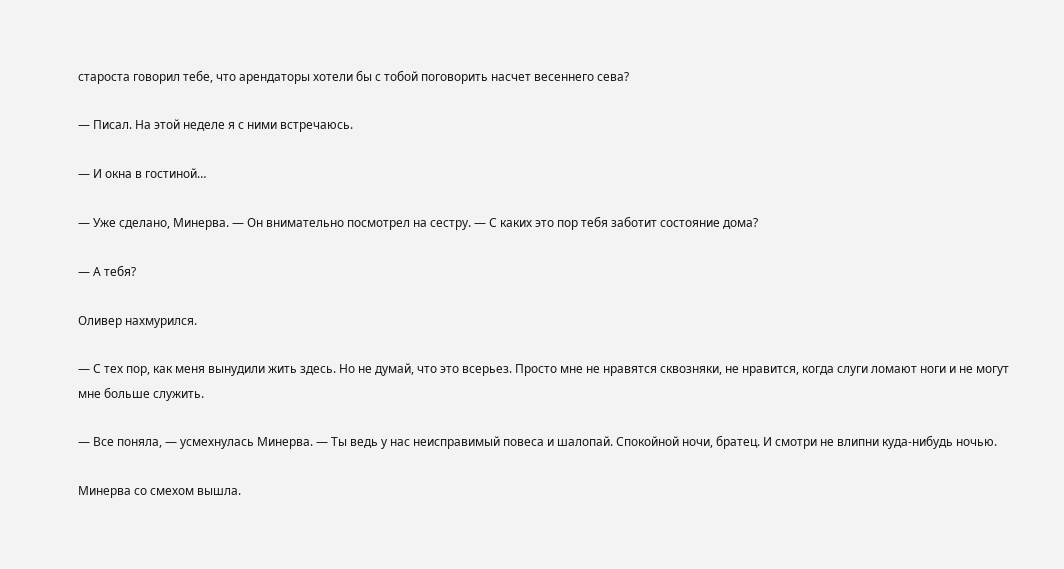староста говорил тебе, что арендаторы хотели бы с тобой поговорить насчет весеннего сева?

— Писал. На этой неделе я с ними встречаюсь.

— И окна в гостиной…

— Уже сделано, Минерва. — Он внимательно посмотрел на сестру. — С каких это пор тебя заботит состояние дома?

— А тебя?

Оливер нахмурился.

— С тех пор, как меня вынудили жить здесь. Но не думай, что это всерьез. Просто мне не нравятся сквозняки, не нравится, когда слуги ломают ноги и не могут мне больше служить.

— Все поняла, — усмехнулась Минерва. — Ты ведь у нас неисправимый повеса и шалопай. Спокойной ночи, братец. И смотри не влипни куда-нибудь ночью.

Минерва со смехом вышла.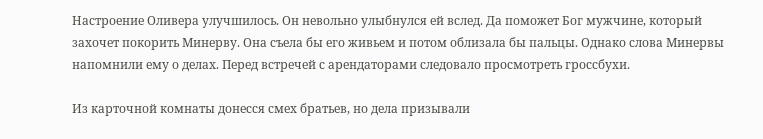Настроение Оливера улучшилось. Он невольно улыбнулся ей вслед. Да поможет Бог мужчине, который захочет покорить Минерву. Она съела бы его живьем и потом облизала бы пальцы. Однако слова Минервы напомнили ему о делах. Перед встречей с арендаторами следовало просмотреть гроссбухи.

Из карточной комнаты донесся смех братьев, но дела призывали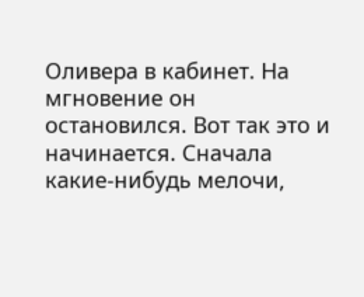Оливера в кабинет. На мгновение он остановился. Вот так это и начинается. Сначала какие-нибудь мелочи,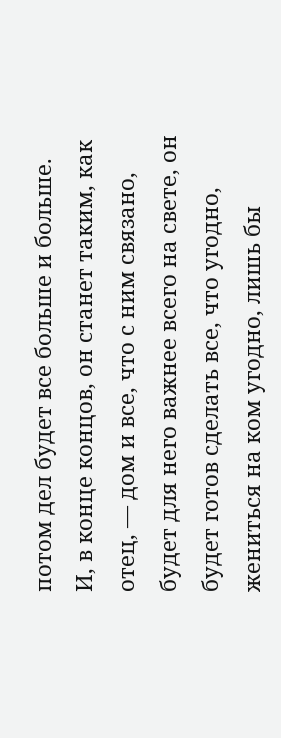потом дел будет все больше и больше. И, в конце концов, он станет таким, как отец, — дом и все, что с ним связано, будет для него важнее всего на свете, он будет готов сделать все, что угодно, жениться на ком угодно, лишь бы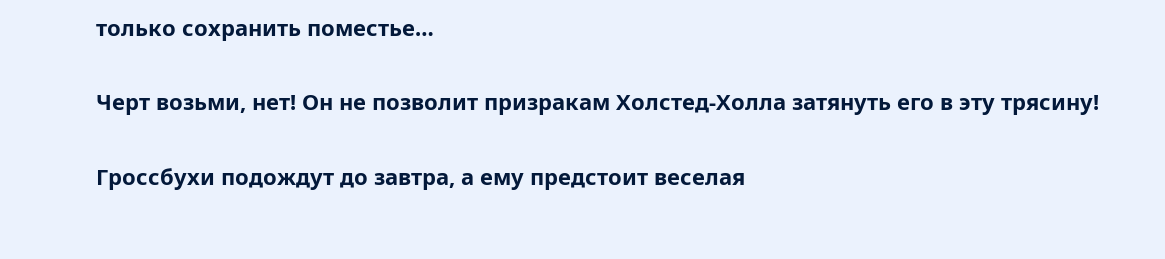только сохранить поместье…

Черт возьми, нет! Он не позволит призракам Холстед-Холла затянуть его в эту трясину!

Гроссбухи подождут до завтра, а ему предстоит веселая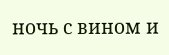ночь с вином и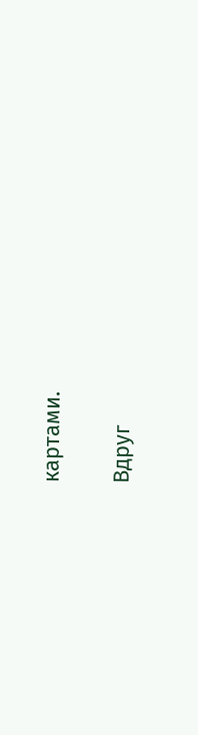картами.

Вдруг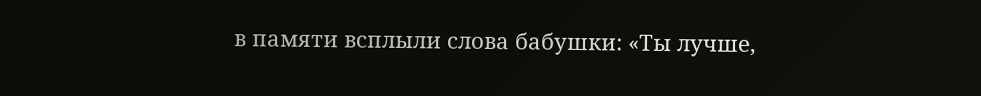в памяти всплыли слова бабушки: «Ты лучше,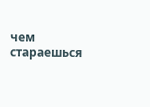чем стараешься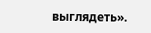выглядеть».